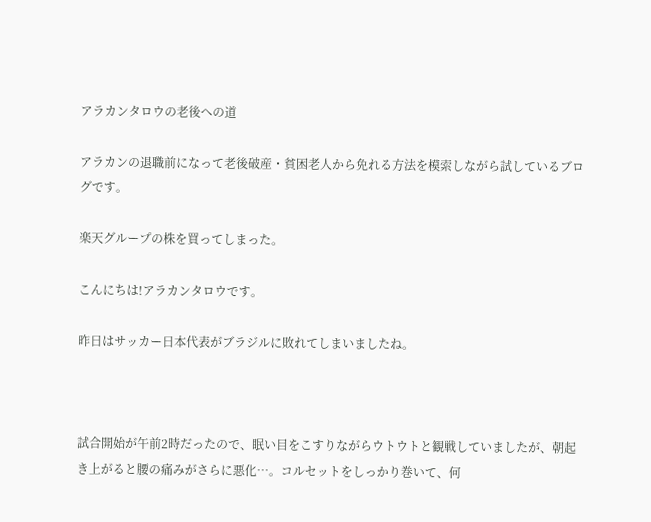アラカンタロウの老後への道

アラカンの退職前になって老後破産・貧困老人から免れる方法を模索しながら試しているブログです。

楽天グループの株を買ってしまった。

こんにちは!アラカンタロウです。

昨日はサッカー日本代表がブラジルに敗れてしまいましたね。



試合開始が午前2時だったので、眠い目をこすりながらウトウトと観戦していましたが、朝起き上がると腰の痛みがさらに悪化…。コルセットをしっかり巻いて、何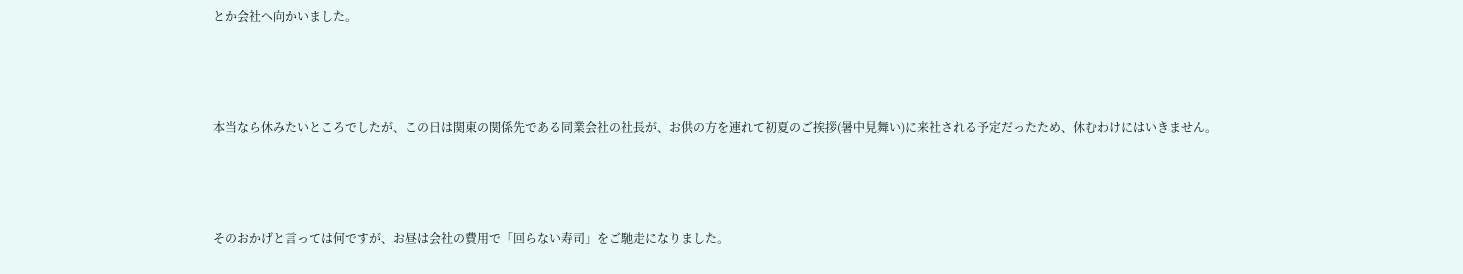とか会社へ向かいました。



本当なら休みたいところでしたが、この日は関東の関係先である同業会社の社長が、お供の方を連れて初夏のご挨拶(暑中見舞い)に来社される予定だったため、休むわけにはいきません。



そのおかげと言っては何ですが、お昼は会社の費用で「回らない寿司」をご馳走になりました。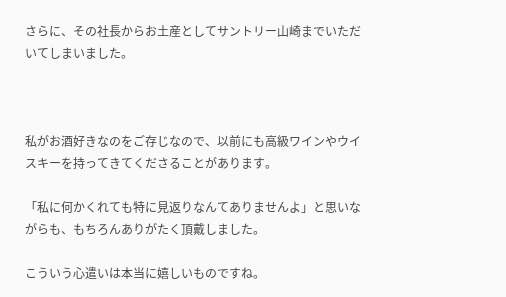さらに、その社長からお土産としてサントリー山崎までいただいてしまいました。



私がお酒好きなのをご存じなので、以前にも高級ワインやウイスキーを持ってきてくださることがあります。

「私に何かくれても特に見返りなんてありませんよ」と思いながらも、もちろんありがたく頂戴しました。

こういう心遣いは本当に嬉しいものですね。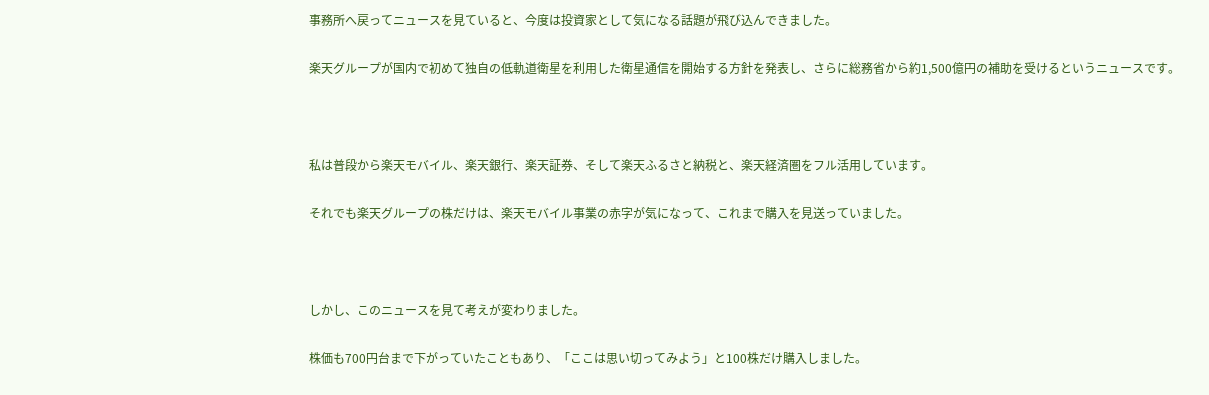事務所へ戻ってニュースを見ていると、今度は投資家として気になる話題が飛び込んできました。

楽天グループが国内で初めて独自の低軌道衛星を利用した衛星通信を開始する方針を発表し、さらに総務省から約1,500億円の補助を受けるというニュースです。



私は普段から楽天モバイル、楽天銀行、楽天証券、そして楽天ふるさと納税と、楽天経済圏をフル活用しています。

それでも楽天グループの株だけは、楽天モバイル事業の赤字が気になって、これまで購入を見送っていました。



しかし、このニュースを見て考えが変わりました。

株価も700円台まで下がっていたこともあり、「ここは思い切ってみよう」と100株だけ購入しました。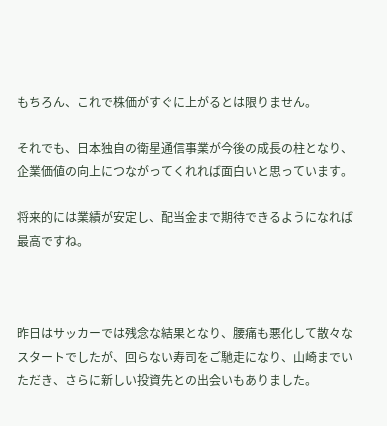もちろん、これで株価がすぐに上がるとは限りません。

それでも、日本独自の衛星通信事業が今後の成長の柱となり、企業価値の向上につながってくれれば面白いと思っています。

将来的には業績が安定し、配当金まで期待できるようになれば最高ですね。



昨日はサッカーでは残念な結果となり、腰痛も悪化して散々なスタートでしたが、回らない寿司をご馳走になり、山崎までいただき、さらに新しい投資先との出会いもありました。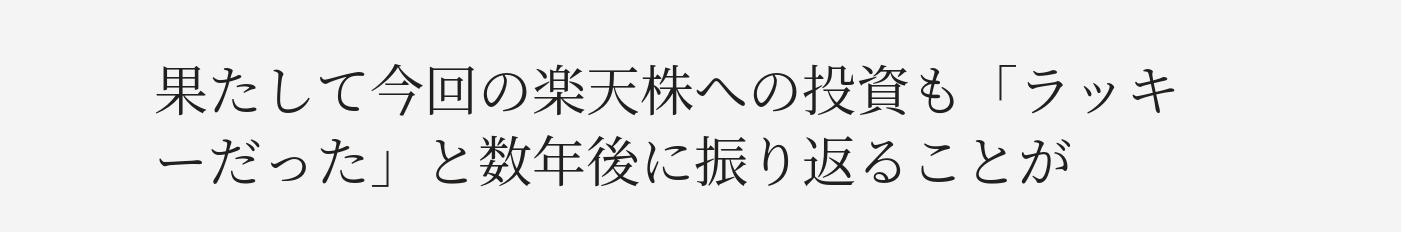果たして今回の楽天株への投資も「ラッキーだった」と数年後に振り返ることが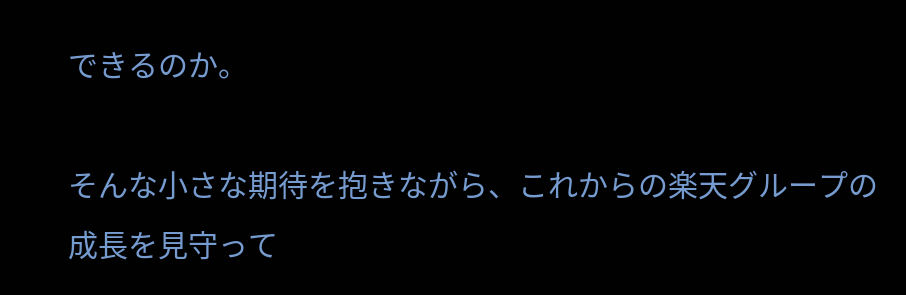できるのか。

そんな小さな期待を抱きながら、これからの楽天グループの成長を見守って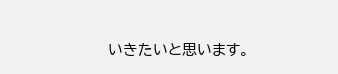いきたいと思います。